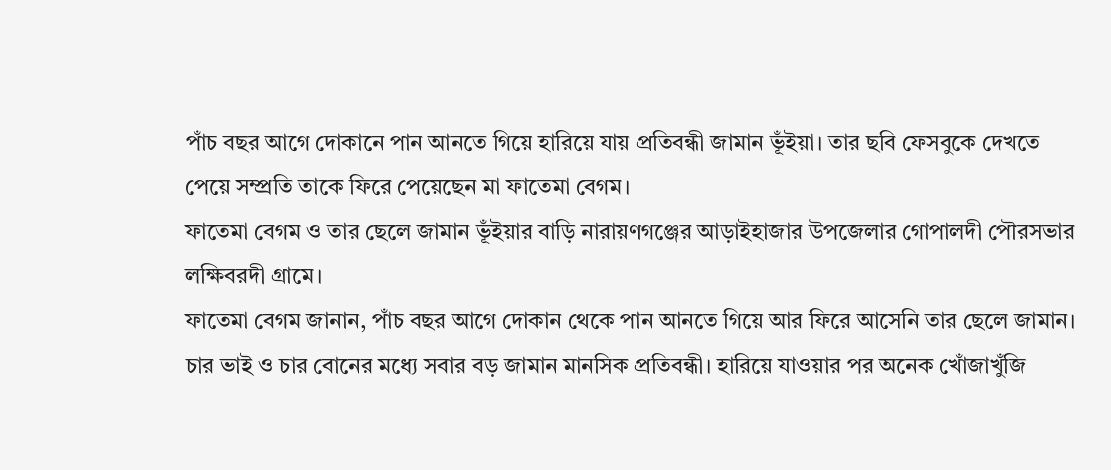পাঁচ বছর আগে দোকানে পান আনতে গিয়ে হারিয়ে যায় প্রতিবন্ধী জামান ভূঁইয়া। তার ছবি ফেসবুকে দেখতে পেয়ে সম্প্রতি তাকে ফিরে পেয়েছেন মা ফাতেমা বেগম।
ফাতেমা বেগম ও তার ছেলে জামান ভূঁইয়ার বাড়ি নারায়ণগঞ্জের আড়াইহাজার উপজেলার গোপালদী পৌরসভার লক্ষিবরদী গ্রামে।
ফাতেমা বেগম জানান, পাঁচ বছর আগে দোকান থেকে পান আনতে গিয়ে আর ফিরে আসেনি তার ছেলে জামান। চার ভাই ও চার বোনের মধ্যে সবার বড় জামান মানসিক প্রতিবন্ধী। হারিয়ে যাওয়ার পর অনেক খোঁজাখুঁজি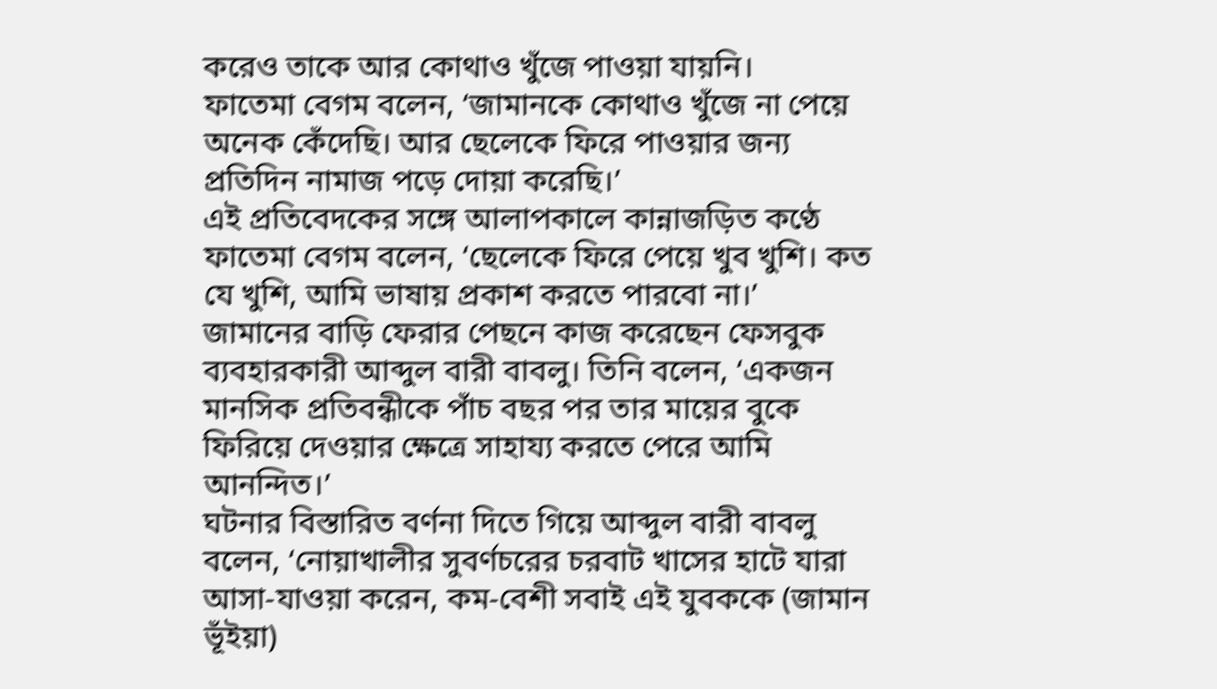করেও তাকে আর কোথাও খুঁজে পাওয়া যায়নি।
ফাতেমা বেগম বলেন, ‘জামানকে কোথাও খুঁজে না পেয়ে অনেক কেঁদেছি। আর ছেলেকে ফিরে পাওয়ার জন্য প্রতিদিন নামাজ পড়ে দোয়া করেছি।’
এই প্রতিবেদকের সঙ্গে আলাপকালে কান্নাজড়িত কণ্ঠে ফাতেমা বেগম বলেন, ‘ছেলেকে ফিরে পেয়ে খুব খুশি। কত যে খুশি, আমি ভাষায় প্রকাশ করতে পারবো না।’
জামানের বাড়ি ফেরার পেছনে কাজ করেছেন ফেসবুক ব্যবহারকারী আব্দুল বারী বাবলু। তিনি বলেন, ‘একজন মানসিক প্রতিবন্ধীকে পাঁচ বছর পর তার মায়ের বুকে ফিরিয়ে দেওয়ার ক্ষেত্রে সাহায্য করতে পেরে আমি আনন্দিত।’
ঘটনার বিস্তারিত বর্ণনা দিতে গিয়ে আব্দুল বারী বাবলু বলেন, ‘নোয়াখালীর সুবর্ণচরের চরবাট খাসের হাটে যারা আসা-যাওয়া করেন, কম-বেশী সবাই এই যুবককে (জামান ভূঁইয়া)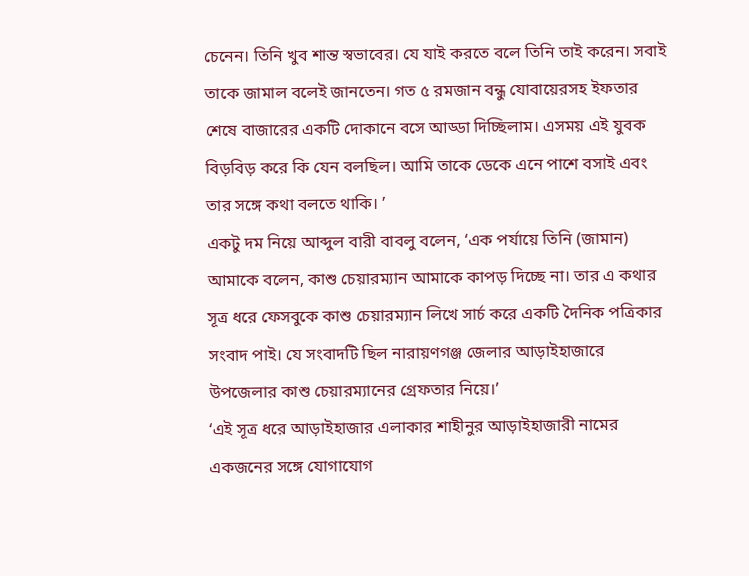চেনেন। তিনি খুব শান্ত স্বভাবের। যে যাই করতে বলে তিনি তাই করেন। সবাই তাকে জামাল বলেই জানতেন। গত ৫ রমজান বন্ধু যোবায়েরসহ ইফতার শেষে বাজারের একটি দোকানে বসে আড্ডা দিচ্ছিলাম। এসময় এই যুবক বিড়বিড় করে কি যেন বলছিল। আমি তাকে ডেকে এনে পাশে বসাই এবং তার সঙ্গে কথা বলতে থাকি। ’
একটু দম নিয়ে আব্দুল বারী বাবলু বলেন, ‘এক পর্যায়ে তিনি (জামান) আমাকে বলেন, কাশু চেয়ারম্যান আমাকে কাপড় দিচ্ছে না। তার এ কথার সূত্র ধরে ফেসবুকে কাশু চেয়ারম্যান লিখে সার্চ করে একটি দৈনিক পত্রিকার সংবাদ পাই। যে সংবাদটি ছিল নারায়ণগঞ্জ জেলার আড়াইহাজারে উপজেলার কাশু চেয়ারম্যানের গ্রেফতার নিয়ে।’
‘এই সূত্র ধরে আড়াইহাজার এলাকার শাহীনুর আড়াইহাজারী নামের একজনের সঙ্গে যোগাযোগ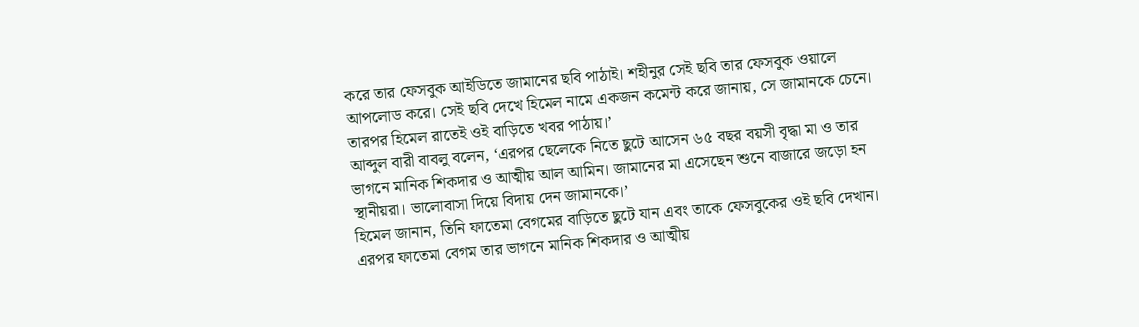করে তার ফেসবুক আইডিতে জামানের ছবি পাঠাই। শহীনুর সেই ছবি তার ফেসবুক ওয়ালে আপলোড করে। সেই ছবি দেখে হিমেল নামে একজন কমেন্ট করে জানায়, সে জামানকে চেনে। তারপর হিমেল রাতেই ওই বাড়িতে খবর পাঠায়।’
আব্দুল বারী বাবলু বলেন, ‘এরপর ছেলেকে নিতে ছুটে আসেন ৬৫ বছর বয়সী বৃদ্ধা মা ও তার ভাগনে মানিক শিকদার ও আত্মীয় আল আমিন। জামানের মা এসেছেন শুনে বাজারে জড়ো হন স্থানীয়রা। ভালোবাসা দিয়ে বিদায় দেন জামানকে।’
হিমেল জানান, তিনি ফাতেমা বেগমের বাড়িতে ছুটে যান এবং তাকে ফেসবুকের ওই ছবি দেখান। এরপর ফাতেমা বেগম তার ভাগনে মানিক শিকদার ও আত্মীয়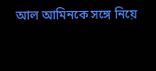আল আমিনকে সঙ্গে নিয়ে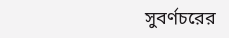সুবর্ণচরের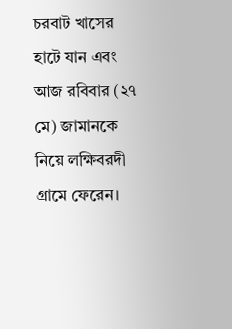চরবাট খাসের হাটে যান এবং আজ রবিবার (২৭ মে) জামানকে নিয়ে লক্ষিবরদী গ্রামে ফেরেন।